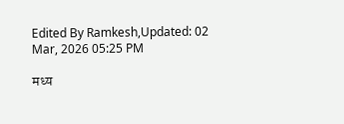Edited By Ramkesh,Updated: 02 Mar, 2026 05:25 PM

मध्य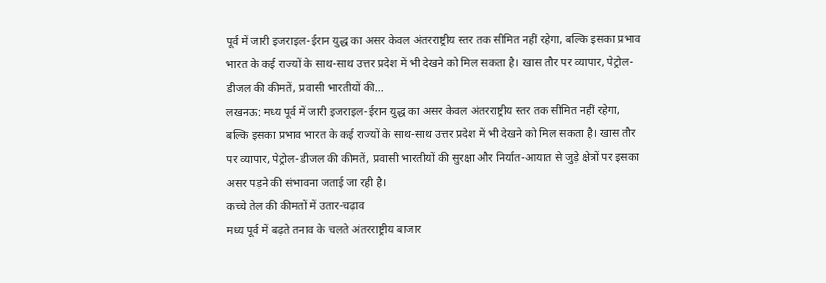पूर्व में जारी इजराइल-ईरान युद्ध का असर केवल अंतरराष्ट्रीय स्तर तक सीमित नहीं रहेगा, बल्कि इसका प्रभाव भारत के कई राज्यों के साथ-साथ उत्तर प्रदेश में भी देखने को मिल सकता है। खास तौर पर व्यापार, पेट्रोल-डीजल की कीमतें, प्रवासी भारतीयों की...
लखनऊ: मध्य पूर्व में जारी इजराइल-ईरान युद्ध का असर केवल अंतरराष्ट्रीय स्तर तक सीमित नहीं रहेगा, बल्कि इसका प्रभाव भारत के कई राज्यों के साथ-साथ उत्तर प्रदेश में भी देखने को मिल सकता है। खास तौर पर व्यापार, पेट्रोल-डीजल की कीमतें, प्रवासी भारतीयों की सुरक्षा और निर्यात-आयात से जुड़े क्षेत्रों पर इसका असर पड़ने की संभावना जताई जा रही है।
कच्चे तेल की कीमतों में उतार-चढ़ाव
मध्य पूर्व में बढ़ते तनाव के चलते अंतरराष्ट्रीय बाजार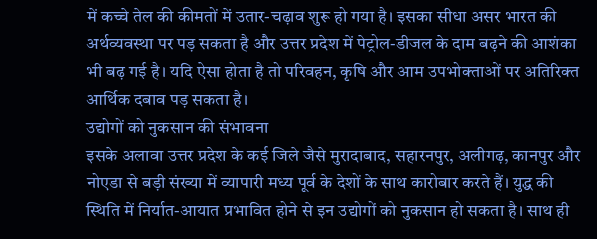में कच्चे तेल की कीमतों में उतार-चढ़ाव शुरू हो गया है। इसका सीधा असर भारत की अर्थव्यवस्था पर पड़ सकता है और उत्तर प्रदेश में पेट्रोल-डीजल के दाम बढ़ने की आशंका भी बढ़ गई है। यदि ऐसा होता है तो परिवहन, कृषि और आम उपभोक्ताओं पर अतिरिक्त आर्थिक दबाव पड़ सकता है।
उद्योगों को नुकसान की संभावना
इसके अलावा उत्तर प्रदेश के कई जिले जैसे मुरादाबाद, सहारनपुर, अलीगढ़, कानपुर और नोएडा से बड़ी संख्या में व्यापारी मध्य पूर्व के देशों के साथ कारोबार करते हैं। युद्ध की स्थिति में निर्यात-आयात प्रभावित होने से इन उद्योगों को नुकसान हो सकता है। साथ ही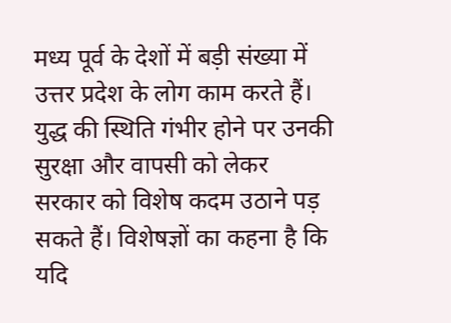मध्य पूर्व के देशों में बड़ी संख्या में उत्तर प्रदेश के लोग काम करते हैं। युद्ध की स्थिति गंभीर होने पर उनकी सुरक्षा और वापसी को लेकर सरकार को विशेष कदम उठाने पड़ सकते हैं। विशेषज्ञों का कहना है कि यदि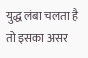युद्ध लंबा चलता है तो इसका असर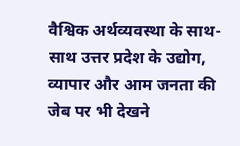वैश्विक अर्थव्यवस्था के साथ-साथ उत्तर प्रदेश के उद्योग, व्यापार और आम जनता की जेब पर भी देखने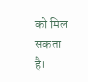को मिल सकता है।